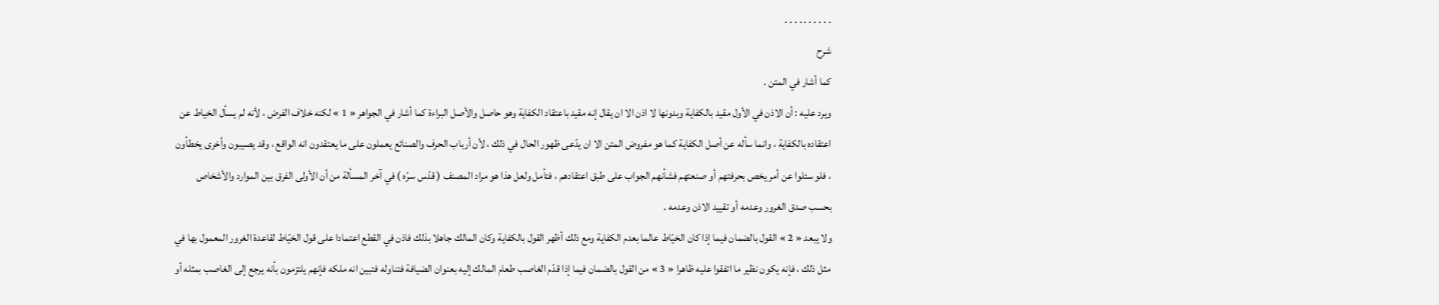. . . . . . . . . .
شرح
كما أشار في المتن .
ويرد عليه : أن الاذن في الأول مقيد بالكفاية وبدونها لا اذن الا ان يقال إنه مقيد باعتقاد الكفاية وهو حاصل والأصل البراءة كما أشار في الجواهر « 1 » لكنه خلاف الفرض ، لأنه لم يسأل الخياط عن اعتقاده بالكفاية ، وانما سأله عن أصل الكفاية كما هو مفروض المتن الا ان يدّعى ظهور الحال في ذلك ، لأن أرباب الحرف والصنائع يعملون على ما يعتقدون انه الواقع ، وقد يصيبون وأخرى يخطأون ، فلو سئلوا عن أمر يخص بحرفتهم أو صنعتهم فشأنهم الجواب على طبق اعتقادهم ، فتأمل ولعل هذا هو مراد المصنف ( قدّس سرّه ) في آخر المسألة من أن الأولى الفرق بين الموارد والأشخاص بحسب صدق الغرور وعدمه أو تقييد الاذن وعدمه .
ولا يبعد « 2 » القول بالضمان فيما إذا كان الخيّاط عالما بعدم الكفاية ومع ذلك أظهر القول بالكفاية وكان المالك جاهلا بذلك فاذن في القطع اعتمادا على قول الخيّاط لقاعدة الغرور المعمول بها في مثل ذلك ، فإنه يكون نظير ما اتفقوا عليه ظاهرا « 3 » من القول بالضمان فيما إذا قدّم الغاصب طعام المالك إليه بعنوان الضيافة فتناوله فتبين انه ملكه فإنهم يلتزمون بأنه يرجع إلى الغاصب بمثله أو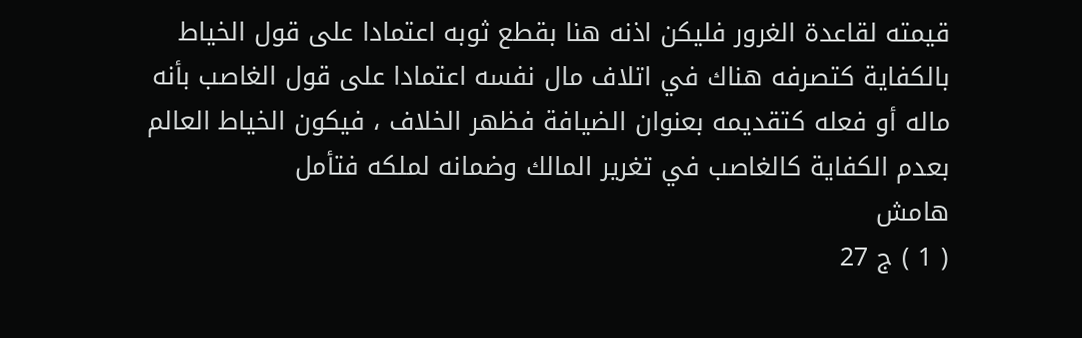قيمته لقاعدة الغرور فليكن اذنه هنا بقطع ثوبه اعتمادا على قول الخياط بالكفاية كتصرفه هناك في اتلاف مال نفسه اعتمادا على قول الغاصب بأنه ماله أو فعله كتقديمه بعنوان الضيافة فظهر الخلاف ، فيكون الخياط العالم بعدم الكفاية كالغاصب في تغرير المالك وضمانه لملكه فتأمل
هامش
( 1 ) ج 27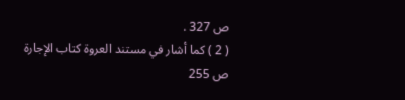ص 327 .
( 2 ) كما أشار في مستند العروة كتاب الإجارة ص 255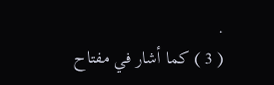.
( 3 ) كما أشار في مفتاح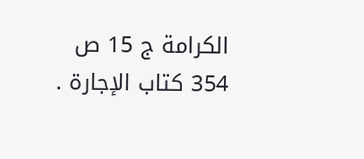الكرامة ج 15 ص 354 كتاب الإجارة .